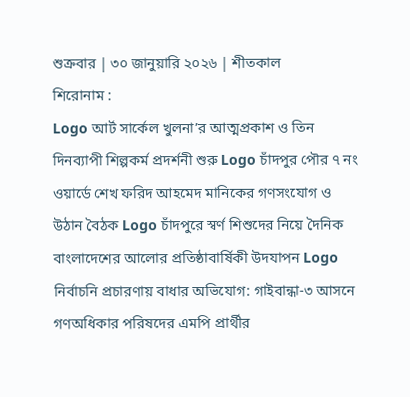শুক্রবার | ৩০ জানুয়ারি ২০২৬ | শীতকাল
শিরোনাম :
Logo আর্ট সার্কেল খুলনা’র আত্মপ্রকাশ ও তিন দিনব্যাপী শিল্পকর্ম প্রদর্শনী শুরু Logo চাঁদপুর পৌর ৭ নং ওয়ার্ডে শেখ ফরিদ আহমেদ মানিকের গণসংযোগ ও উঠান বৈঠক Logo চাঁদপুরে স্বর্ণ শিশুদের নিয়ে দৈনিক বাংলাদেশের আলোর প্রতিষ্ঠাবার্ষিকী উদযাপন Logo নির্বাচনি প্রচারণায় বাধার অভিযোগ: গাইবান্ধা-৩ আসনে গণঅধিকার পরিষদের এমপি প্রার্থীর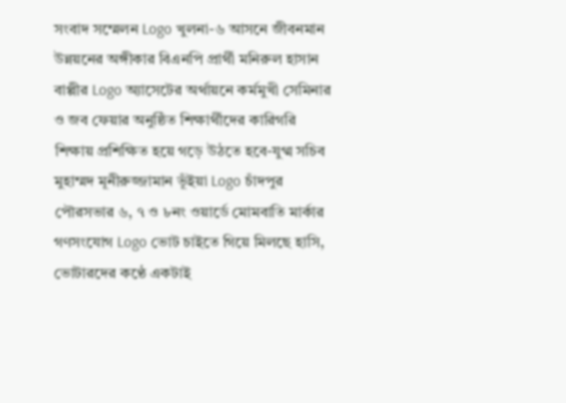সংবাদ সম্মেলন Logo খুলনা-৬ আসনে জীবনমান উন্নয়নের অঙ্গীকার বিএনপি প্রার্থী মনিরুল হাসান বাপ্পীর Logo অ্যাসেটের অর্থায়নে কর্মমুখী সেমিনার ও জব ফেয়ার অনুষ্ঠিত শিক্ষার্থীদের কারিগরি শিক্ষায় প্রশিক্ষিত হয়ে গড়ে উঠতে হবে-যুগ্ম সচিব মুহাম্মদ মূনীরুজ্জামান ভূঁইয়া Logo চাঁদপুর পৌরসভার ৬, ৭ ও ৮নং ওয়ার্ডে মোমবাতি মার্কার গণসংযোগ Logo ভোট চাইতে গিয়ে মিলছে হাসি, ভোটারদের কণ্ঠে একটাই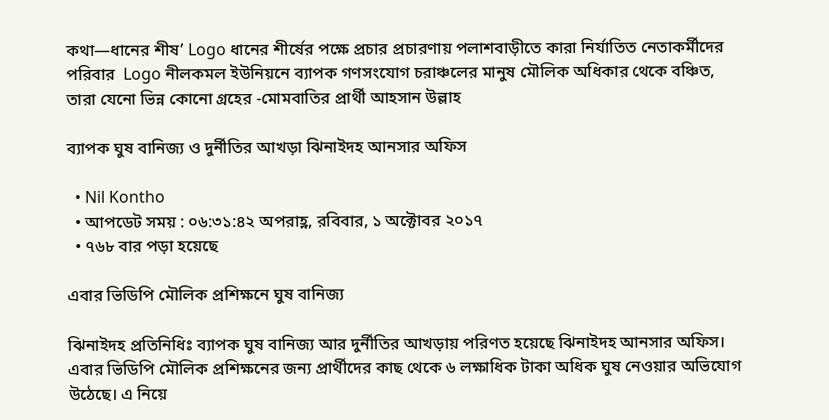কথা—ধানের শীষ’ Logo ধানের শীর্ষের পক্ষে প্রচার প্রচারণায় পলাশবাড়ীতে কারা নির্যাতিত নেতাকর্মীদের পরিবার  Logo নীলকমল ইউনিয়নে ব্যাপক গণসংযোগ চরাঞ্চলের মানুষ মৌলিক অধিকার থেকে বঞ্চিত, তারা যেনো ভিন্ন কোনো গ্রহের -মোমবাতির প্রার্থী আহসান উল্লাহ

ব্যাপক ঘুষ বানিজ্য ও দুর্নীতির আখড়া ঝিনাইদহ আনসার অফিস

  • Nil Kontho
  • আপডেট সময় : ০৬:৩১:৪২ অপরাহ্ণ, রবিবার, ১ অক্টোবর ২০১৭
  • ৭৬৮ বার পড়া হয়েছে

এবার ভিডিপি মৌলিক প্রশিক্ষনে ঘুষ বানিজ্য

ঝিনাইদহ প্রতিনিধিঃ ব্যাপক ঘুষ বানিজ্য আর দুর্নীতির আখড়ায় পরিণত হয়েছে ঝিনাইদহ আনসার অফিস। এবার ভিডিপি মৌলিক প্রশিক্ষনের জন্য প্রার্থীদের কাছ থেকে ৬ লক্ষাধিক টাকা অধিক ঘুষ নেওয়ার অভিযোগ উঠেছে। এ নিয়ে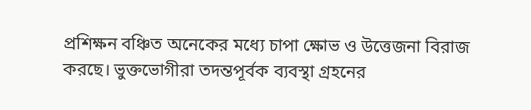প্রশিক্ষন বঞ্চিত অনেকের মধ্যে চাপা ক্ষোভ ও উত্তেজনা বিরাজ করছে। ভুক্তভোগীরা তদন্তপূর্বক ব্যবস্থা গ্রহনের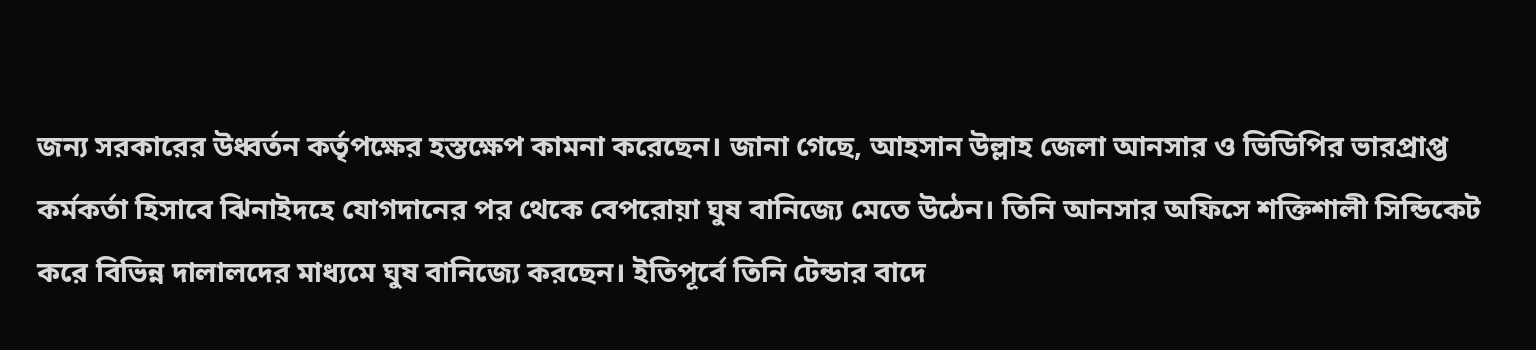জন্য সরকারের উধ্বর্তন কর্তৃপক্ষের হস্তক্ষেপ কামনা করেছেন। জানা গেছে, আহসান উল্লাহ জেলা আনসার ও ভিডিপির ভারপ্রাপ্ত কর্মকর্তা হিসাবে ঝিনাইদহে যোগদানের পর থেকে বেপরোয়া ঘুষ বানিজ্যে মেতে উঠেন। তিনি আনসার অফিসে শক্তিশালী সিন্ডিকেট করে বিভিন্ন দালালদের মাধ্যমে ঘুষ বানিজ্যে করছেন। ইতিপূর্বে তিনি টেন্ডার বাদে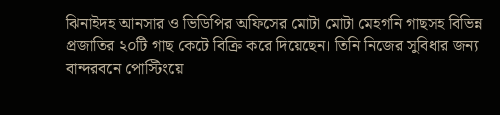ঝিনাইদহ আনসার ও ভিডিপির অফিসের মোটা মোটা মেহগনি গাছসহ বিভিন্ন প্রজাতির ২০টি গাছ কেটে বিক্রি করে দিয়েছেন। তিনি নিজের সুবিধার জন্য বান্দরবনে পোস্টিংয়ে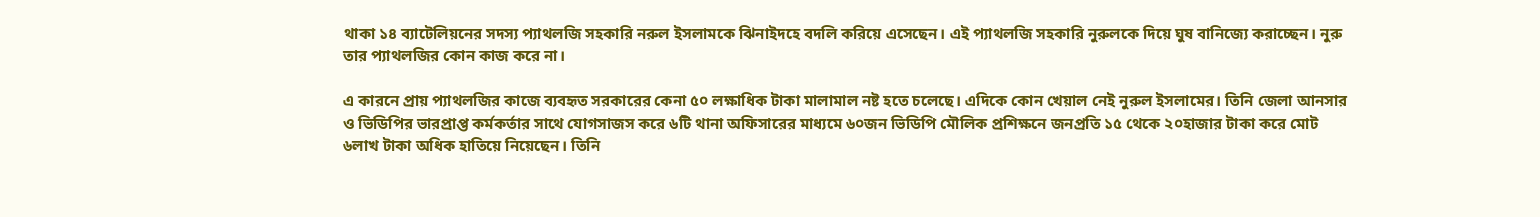থাকা ১৪ ব্যাটেলিয়নের সদস্য প্যাথলজি সহকারি নরুল ইসলামকে ঝিনাইদহে বদলি করিয়ে এসেছেন। এই প্যাথলজি সহকারি নুরুলকে দিয়ে ঘুষ বানিজ্যে করাচ্ছেন। নুরু তার প্যাথলজির কোন কাজ করে না।

এ কারনে প্রায় প্যাথলজির কাজে ব্যবহৃত সরকারের কেনা ৫০ লক্ষাধিক টাকা মালামাল নষ্ট হতে চলেছে। এদিকে কোন খেয়াল নেই নুরুল ইসলামের। তিনি জেলা আনসার ও ভিডিপির ভারপ্রাপ্ত কর্মকর্তার সাথে যোগসাজস করে ৬টি থানা অফিসারের মাধ্যমে ৬০জন ভিডিপি মৌলিক প্রশিক্ষনে জনপ্রতি ১৫ থেকে ২০হাজার টাকা করে মোট ৬লাখ টাকা অধিক হাতিয়ে নিয়েছেন। তিনি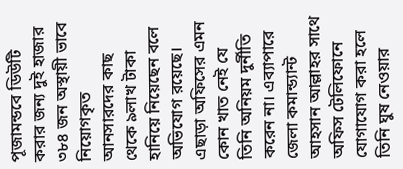পূজামন্ডবে ডিউটি করার জন্য দুই হাজার ৩৮৪ জন অস্থায়ী ভাবে নিয়োগকৃত আনসারদের কাছ থেকে ৯লাখ টাকা হানিয়ে নিয়েছেন বলে অভিযোগ রয়েছে। এছাড়া অফিসের এমন কোন খাত নেই যে তিনি অনিয়ম দুর্নীতি করেন না। এব্যাপারে জেলা কমান্ড্যান্ট আহসান আল্লাহর সাথে অফিস টেলিফোনে যোগাযোগ করা হলে তিনি ঘুষ নেওয়ার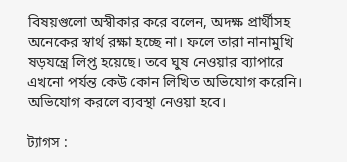বিষয়গুলো অস্বীকার করে বলেন, অদক্ষ প্রার্থীসহ অনেকের স্বার্থ রক্ষা হচ্ছে না। ফলে তারা নানামুখি ষড়যন্ত্রে লিপ্ত হয়েছে। তবে ঘুষ নেওয়ার ব্যাপারে এখনো পর্যন্ত কেউ কোন লিখিত অভিযোগ করেনি। অভিযোগ করলে ব্যবস্থা নেওয়া হবে।

ট্যাগস :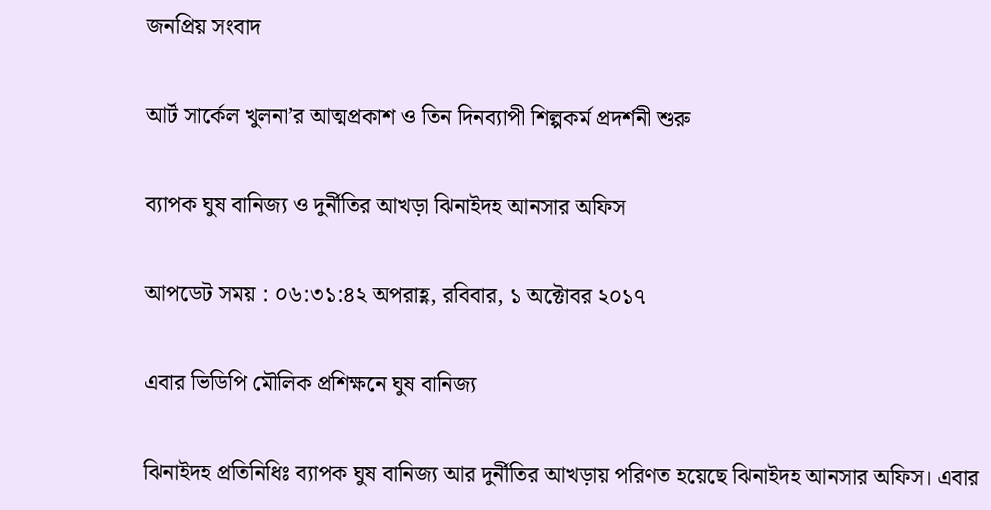জনপ্রিয় সংবাদ

আর্ট সার্কেল খুলনা’র আত্মপ্রকাশ ও তিন দিনব্যাপী শিল্পকর্ম প্রদর্শনী শুরু

ব্যাপক ঘুষ বানিজ্য ও দুর্নীতির আখড়া ঝিনাইদহ আনসার অফিস

আপডেট সময় : ০৬:৩১:৪২ অপরাহ্ণ, রবিবার, ১ অক্টোবর ২০১৭

এবার ভিডিপি মৌলিক প্রশিক্ষনে ঘুষ বানিজ্য

ঝিনাইদহ প্রতিনিধিঃ ব্যাপক ঘুষ বানিজ্য আর দুর্নীতির আখড়ায় পরিণত হয়েছে ঝিনাইদহ আনসার অফিস। এবার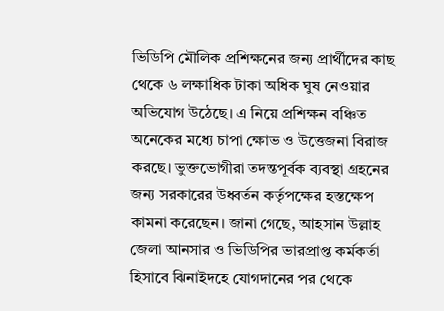ভিডিপি মৌলিক প্রশিক্ষনের জন্য প্রার্থীদের কাছ থেকে ৬ লক্ষাধিক টাকা অধিক ঘুষ নেওয়ার অভিযোগ উঠেছে। এ নিয়ে প্রশিক্ষন বঞ্চিত অনেকের মধ্যে চাপা ক্ষোভ ও উত্তেজনা বিরাজ করছে। ভুক্তভোগীরা তদন্তপূর্বক ব্যবস্থা গ্রহনের জন্য সরকারের উধ্বর্তন কর্তৃপক্ষের হস্তক্ষেপ কামনা করেছেন। জানা গেছে, আহসান উল্লাহ জেলা আনসার ও ভিডিপির ভারপ্রাপ্ত কর্মকর্তা হিসাবে ঝিনাইদহে যোগদানের পর থেকে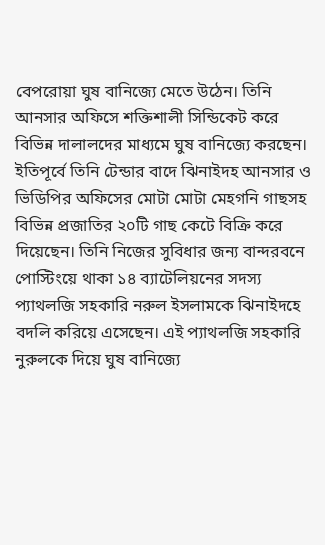বেপরোয়া ঘুষ বানিজ্যে মেতে উঠেন। তিনি আনসার অফিসে শক্তিশালী সিন্ডিকেট করে বিভিন্ন দালালদের মাধ্যমে ঘুষ বানিজ্যে করছেন। ইতিপূর্বে তিনি টেন্ডার বাদে ঝিনাইদহ আনসার ও ভিডিপির অফিসের মোটা মোটা মেহগনি গাছসহ বিভিন্ন প্রজাতির ২০টি গাছ কেটে বিক্রি করে দিয়েছেন। তিনি নিজের সুবিধার জন্য বান্দরবনে পোস্টিংয়ে থাকা ১৪ ব্যাটেলিয়নের সদস্য প্যাথলজি সহকারি নরুল ইসলামকে ঝিনাইদহে বদলি করিয়ে এসেছেন। এই প্যাথলজি সহকারি নুরুলকে দিয়ে ঘুষ বানিজ্যে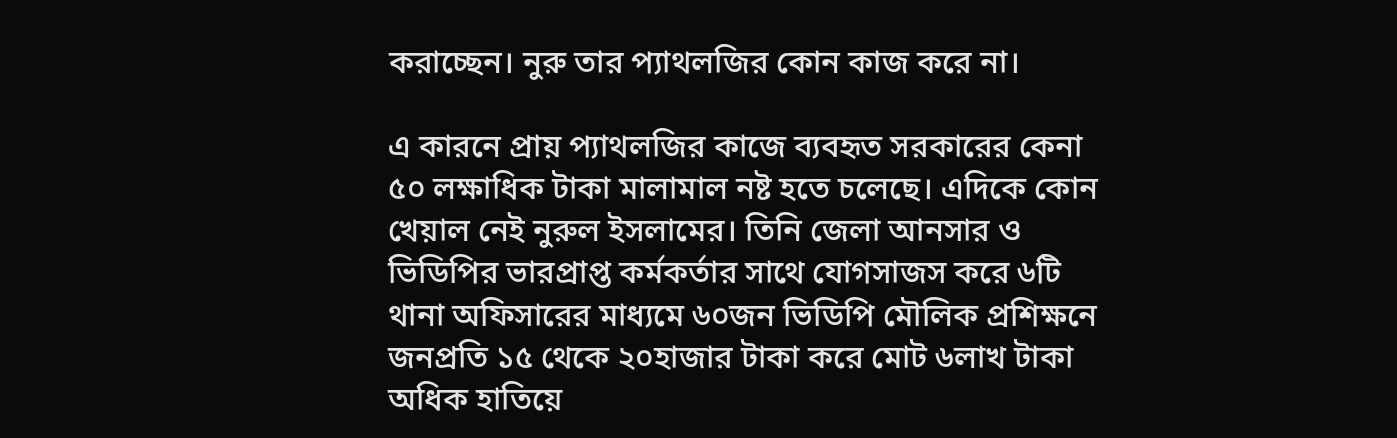করাচ্ছেন। নুরু তার প্যাথলজির কোন কাজ করে না।

এ কারনে প্রায় প্যাথলজির কাজে ব্যবহৃত সরকারের কেনা ৫০ লক্ষাধিক টাকা মালামাল নষ্ট হতে চলেছে। এদিকে কোন খেয়াল নেই নুরুল ইসলামের। তিনি জেলা আনসার ও ভিডিপির ভারপ্রাপ্ত কর্মকর্তার সাথে যোগসাজস করে ৬টি থানা অফিসারের মাধ্যমে ৬০জন ভিডিপি মৌলিক প্রশিক্ষনে জনপ্রতি ১৫ থেকে ২০হাজার টাকা করে মোট ৬লাখ টাকা অধিক হাতিয়ে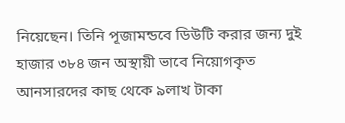নিয়েছেন। তিনি পূজামন্ডবে ডিউটি করার জন্য দুই হাজার ৩৮৪ জন অস্থায়ী ভাবে নিয়োগকৃত আনসারদের কাছ থেকে ৯লাখ টাকা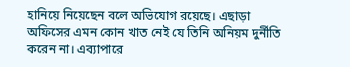হানিয়ে নিয়েছেন বলে অভিযোগ রয়েছে। এছাড়া অফিসের এমন কোন খাত নেই যে তিনি অনিয়ম দুর্নীতি করেন না। এব্যাপারে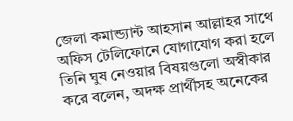জেলা কমান্ড্যান্ট আহসান আল্লাহর সাথে অফিস টেলিফোনে যোগাযোগ করা হলে তিনি ঘুষ নেওয়ার বিষয়গুলো অস্বীকার করে বলেন, অদক্ষ প্রার্থীসহ অনেকের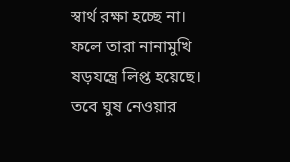স্বার্থ রক্ষা হচ্ছে না। ফলে তারা নানামুখি ষড়যন্ত্রে লিপ্ত হয়েছে। তবে ঘুষ নেওয়ার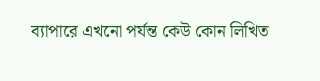ব্যাপারে এখনো পর্যন্ত কেউ কোন লিখিত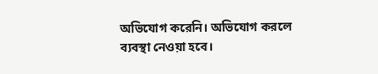অভিযোগ করেনি। অভিযোগ করলে ব্যবস্থা নেওয়া হবে।